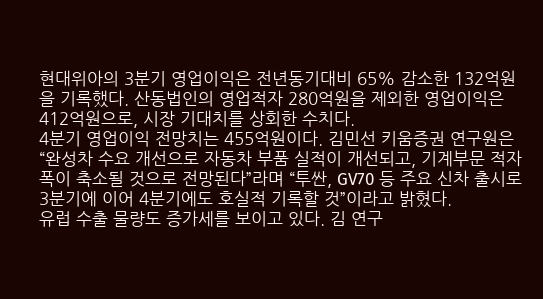현대위아의 3분기 영업이익은 전년동기대비 65% 감소한 132억원을 기록했다. 산동법인의 영업적자 280억원을 제외한 영업이익은 412억원으로, 시장 기대치를 상회한 수치다.
4분기 영업이익 전망치는 455억원이다. 김민선 키움증권 연구원은 “완성차 수요 개선으로 자동차 부품 실적이 개선되고, 기계부문 적자 폭이 축소될 것으로 전망된다”라며 “투싼, GV70 등 주요 신차 출시로 3분기에 이어 4분기에도 호실적 기록할 것”이라고 밝혔다.
유럽 수출 물량도 증가세를 보이고 있다. 김 연구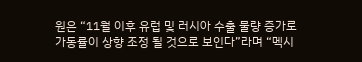원은 “11월 이후 유럽 및 러시아 수출 물량 증가로 가동률이 상향 조정 될 것으로 보인다”라며 “멕시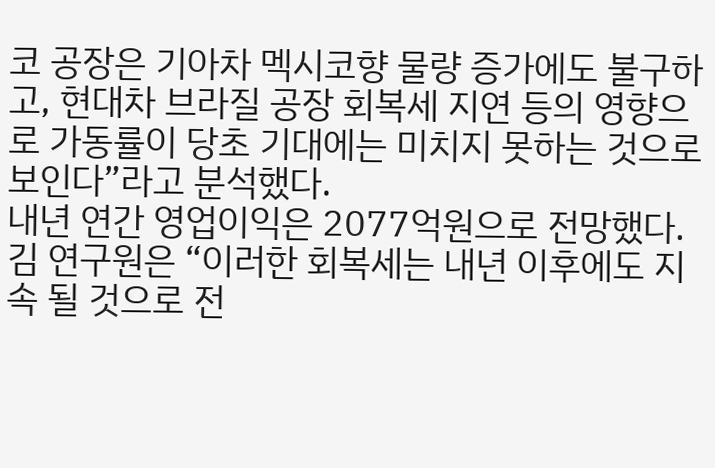코 공장은 기아차 멕시코향 물량 증가에도 불구하고, 현대차 브라질 공장 회복세 지연 등의 영향으로 가동률이 당초 기대에는 미치지 못하는 것으로 보인다”라고 분석했다.
내년 연간 영업이익은 2077억원으로 전망했다. 김 연구원은 “이러한 회복세는 내년 이후에도 지속 될 것으로 전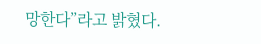망한다”라고 밝혔다.